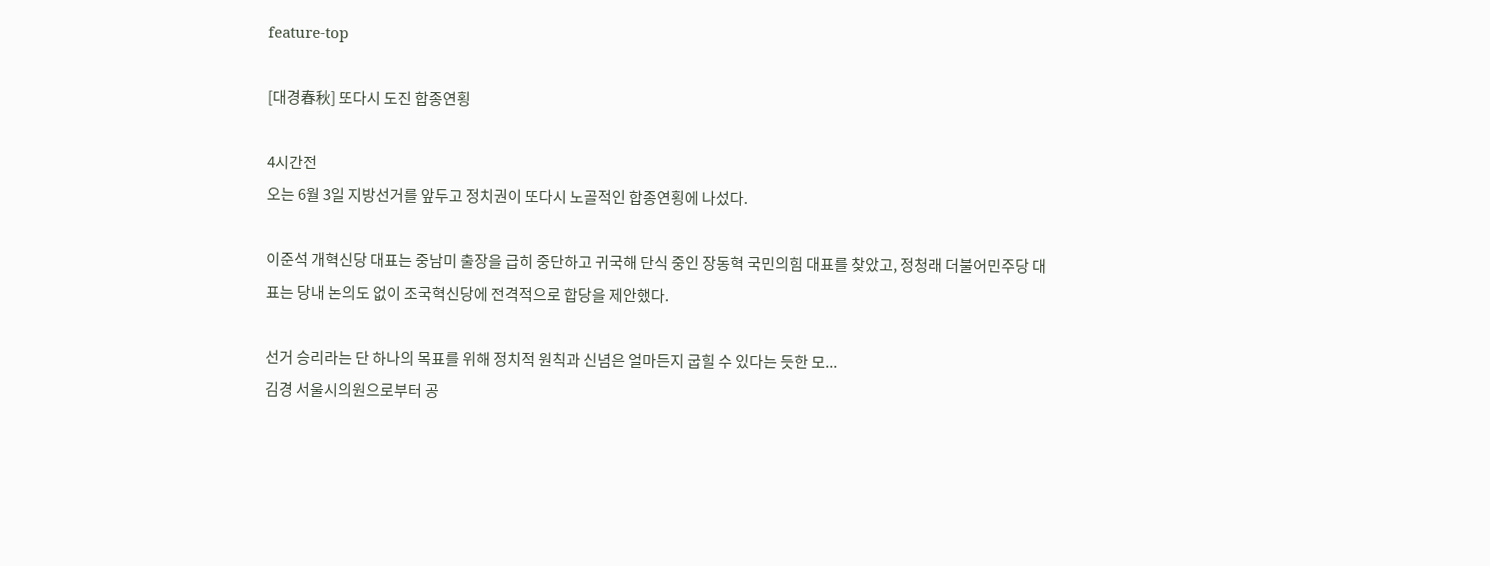feature-top

[대경春秋] 또다시 도진 합종연횡

4시간전
오는 6월 3일 지방선거를 앞두고 정치권이 또다시 노골적인 합종연횡에 나섰다.

이준석 개혁신당 대표는 중남미 출장을 급히 중단하고 귀국해 단식 중인 장동혁 국민의힘 대표를 찾았고, 정청래 더불어민주당 대표는 당내 논의도 없이 조국혁신당에 전격적으로 합당을 제안했다.

선거 승리라는 단 하나의 목표를 위해 정치적 원칙과 신념은 얼마든지 굽힐 수 있다는 듯한 모...
김경 서울시의원으로부터 공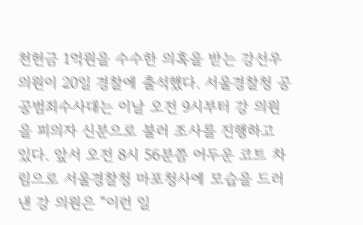천헌금 1억원을 수수한 의혹을 받는 강선우 의원이 20일 경찰에 출석했다. 서울경찰청 공공범죄수사대는 이날 오전 9시부터 강 의원을 피의자 신분으로 불러 조사를 진행하고 있다. 앞서 오전 8시 56분쯤 어두운 코트 차림으로 서울경찰청 마포청사에 모습을 드러낸 강 의원은 “이런 일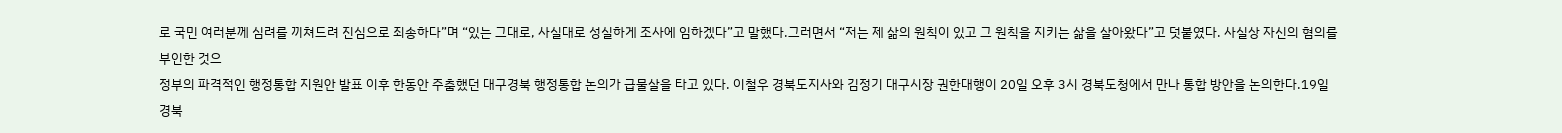로 국민 여러분께 심려를 끼쳐드려 진심으로 죄송하다”며 “있는 그대로, 사실대로 성실하게 조사에 임하겠다”고 말했다.그러면서 “저는 제 삶의 원칙이 있고 그 원칙을 지키는 삶을 살아왔다”고 덧붙였다. 사실상 자신의 혐의를 부인한 것으
정부의 파격적인 행정통합 지원안 발표 이후 한동안 주춤했던 대구경북 행정통합 논의가 급물살을 타고 있다. 이철우 경북도지사와 김정기 대구시장 권한대행이 20일 오후 3시 경북도청에서 만나 통합 방안을 논의한다.19일 경북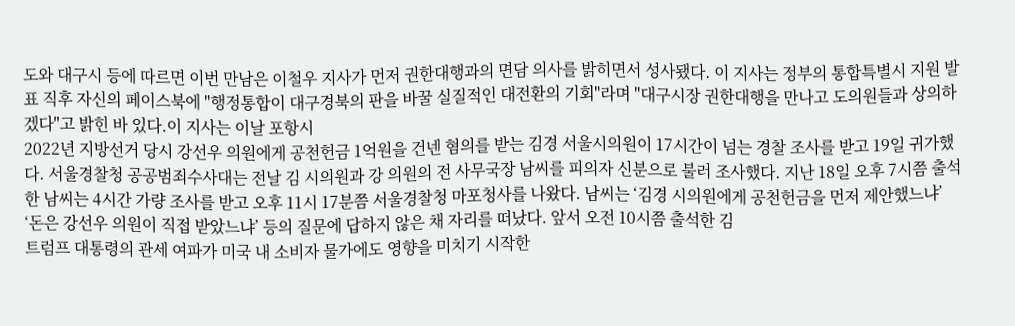도와 대구시 등에 따르면 이번 만남은 이철우 지사가 먼저 권한대행과의 면담 의사를 밝히면서 성사됐다. 이 지사는 정부의 통합특별시 지원 발표 직후 자신의 페이스북에 "행정통합이 대구경북의 판을 바꿀 실질적인 대전환의 기회"라며 "대구시장 권한대행을 만나고 도의원들과 상의하겠다"고 밝힌 바 있다.이 지사는 이날 포항시
2022년 지방선거 당시 강선우 의원에게 공천헌금 1억원을 건넨 혐의를 받는 김경 서울시의원이 17시간이 넘는 경찰 조사를 받고 19일 귀가했다. 서울경찰청 공공범죄수사대는 전날 김 시의원과 강 의원의 전 사무국장 남씨를 피의자 신분으로 불러 조사했다. 지난 18일 오후 7시쯤 출석한 남씨는 4시간 가량 조사를 받고 오후 11시 17분쯤 서울경찰청 마포청사를 나왔다. 남씨는 ‘김경 시의원에게 공천헌금을 먼저 제안했느냐’ ‘돈은 강선우 의원이 직접 받았느냐’ 등의 질문에 답하지 않은 채 자리를 떠났다. 앞서 오전 10시쯤 출석한 김
트럼프 대통령의 관세 여파가 미국 내 소비자 물가에도 영향을 미치기 시작한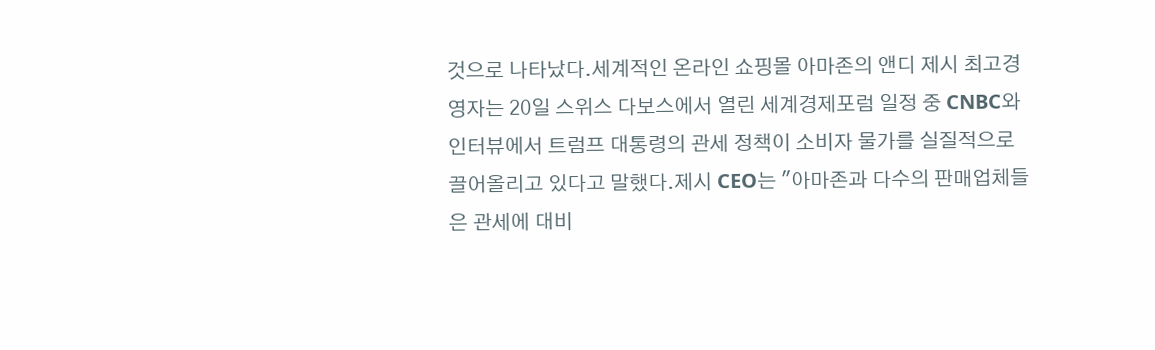것으로 나타났다.세계적인 온라인 쇼핑몰 아마존의 앤디 제시 최고경영자는 20일 스위스 다보스에서 열린 세계경제포럼 일정 중 CNBC와 인터뷰에서 트럼프 대통령의 관세 정책이 소비자 물가를 실질적으로 끌어올리고 있다고 말했다.제시 CEO는 "아마존과 다수의 판매업체들은 관세에 대비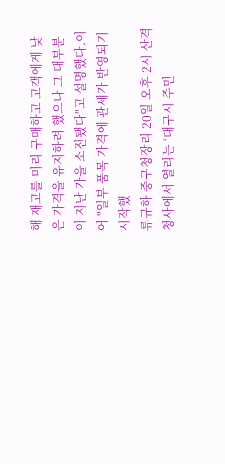해 재고를 미리 구매하고 고객에게 낮은 가격을 유지하려 했으나 그 대부분이 지난 가을 소진됐다"고 설명했다.이어 "일부 품목 가격에 관세가 반영되기 시작했
류규하 중구청장리 20일 오후 2시 산격청사에서 열리는 ‘대구시 주민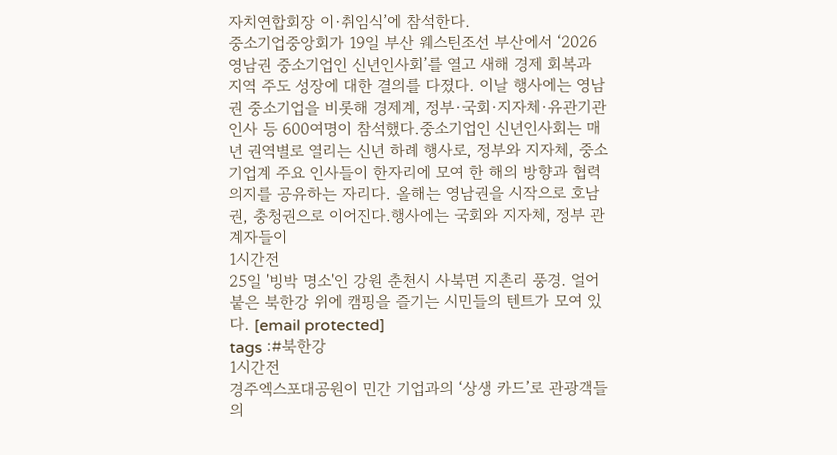자치연합회장 이·취임식’에 참석한다.
중소기업중앙회가 19일 부산 웨스틴조선 부산에서 ‘2026 영남권 중소기업인 신년인사회’를 열고 새해 경제 회복과 지역 주도 성장에 대한 결의를 다졌다. 이날 행사에는 영남권 중소기업을 비롯해 경제계, 정부·국회·지자체·유관기관 인사 등 600여명이 참석했다.중소기업인 신년인사회는 매년 권역별로 열리는 신년 하례 행사로, 정부와 지자체, 중소기업계 주요 인사들이 한자리에 모여 한 해의 방향과 협력 의지를 공유하는 자리다. 올해는 영남권을 시작으로 호남권, 충청권으로 이어진다.행사에는 국회와 지자체, 정부 관계자들이
1시간전
25일 '빙박 명소'인 강원 춘천시 사북면 지촌리 풍경. 얼어붙은 북한강 위에 캠핑을 즐기는 시민들의 텐트가 모여 있다. [email protected]
tags :#북한강
1시간전
경주엑스포대공원이 민간 기업과의 ‘상생 카드’로 관광객들의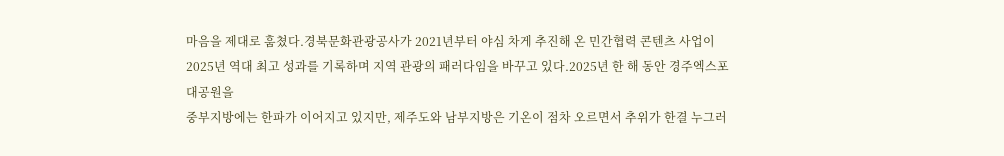마음을 제대로 훔쳤다.경북문화관광공사가 2021년부터 야심 차게 추진해 온 민간협력 콘텐츠 사업이 2025년 역대 최고 성과를 기록하며 지역 관광의 패러다임을 바꾸고 있다.2025년 한 해 동안 경주엑스포대공원을
중부지방에는 한파가 이어지고 있지만, 제주도와 남부지방은 기온이 점차 오르면서 추위가 한결 누그러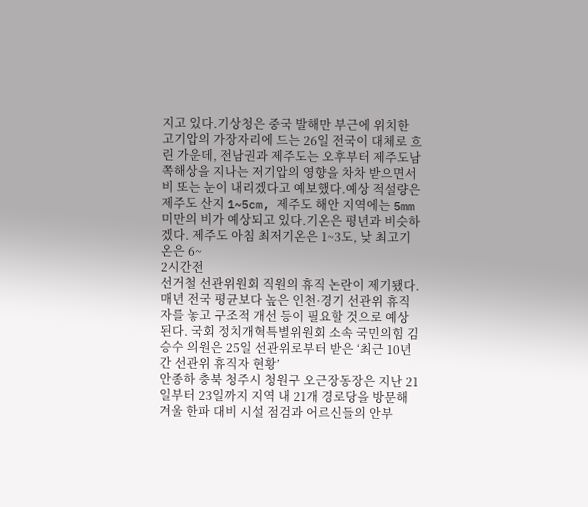지고 있다.기상청은 중국 발해만 부근에 위치한 고기압의 가장자리에 드는 26일 전국이 대체로 흐린 가운데, 전남권과 제주도는 오후부터 제주도남쪽해상을 지나는 저기압의 영향을 차차 받으면서 비 또는 눈이 내리겠다고 예보했다.예상 적설량은 제주도 산지 1~5cm, 제주도 해안 지역에는 5mm 미만의 비가 예상되고 있다.기온은 평년과 비슷하겠다. 제주도 아침 최저기온은 1~3도, 낮 최고기온은 6~
2시간전
선거철 선관위원회 직원의 휴직 논란이 제기됐다. 매년 전국 평균보다 높은 인천·경기 선관위 휴직자를 놓고 구조적 개선 등이 필요할 것으로 예상된다. 국회 정치개혁특별위원회 소속 국민의힘 김승수 의원은 25일 선관위로부터 받은 ‘최근 10년간 선관위 휴직자 현황’
안종하 충북 청주시 청원구 오근장동장은 지난 21일부터 23일까지 지역 내 21개 경로당을 방문해 겨울 한파 대비 시설 점검과 어르신들의 안부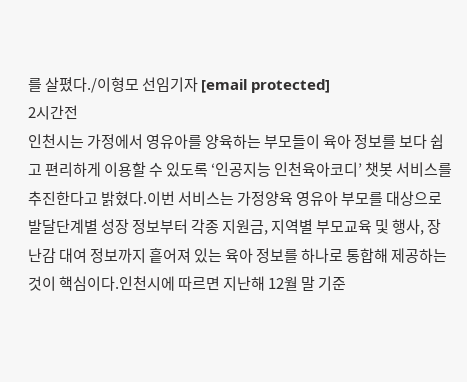를 살폈다./이형모 선임기자 [email protected]
2시간전
인천시는 가정에서 영유아를 양육하는 부모들이 육아 정보를 보다 쉽고 편리하게 이용할 수 있도록 ‘인공지능 인천육아코디’ 챗봇 서비스를 추진한다고 밝혔다.이번 서비스는 가정양육 영유아 부모를 대상으로 발달단계별 성장 정보부터 각종 지원금, 지역별 부모교육 및 행사, 장난감 대여 정보까지 흩어져 있는 육아 정보를 하나로 통합해 제공하는 것이 핵심이다.인천시에 따르면 지난해 12월 말 기준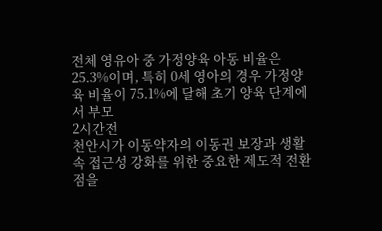전체 영유아 중 가정양육 아동 비율은 25.3%이며, 특히 0세 영아의 경우 가정양육 비율이 75.1%에 달해 초기 양육 단계에서 부모
2시간전
천안시가 이동약자의 이동권 보장과 생활 속 접근성 강화를 위한 중요한 제도적 전환점을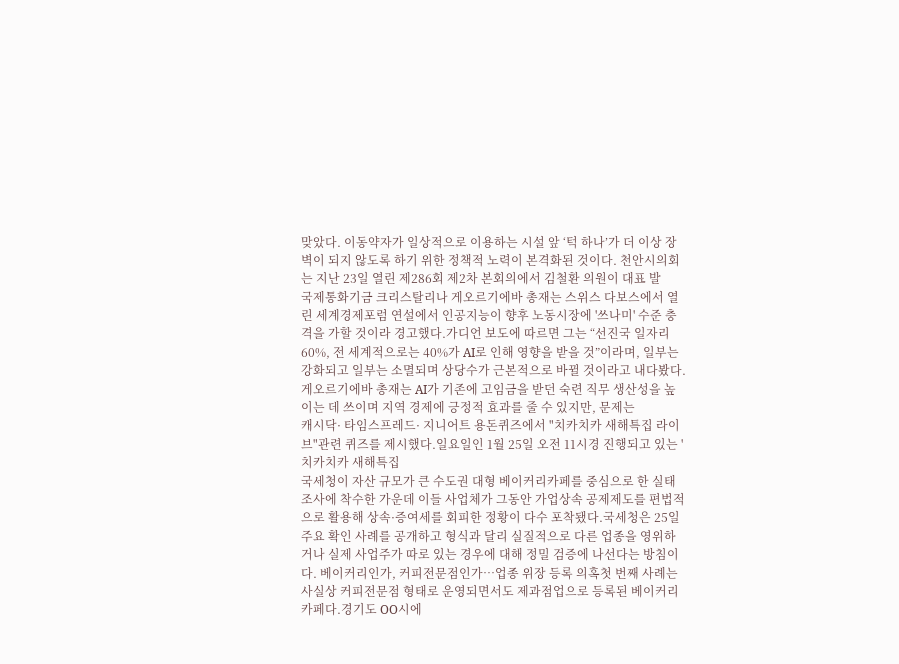맞았다. 이동약자가 일상적으로 이용하는 시설 앞 ‘턱 하나’가 더 이상 장벽이 되지 않도록 하기 위한 정책적 노력이 본격화된 것이다. 천안시의회는 지난 23일 열린 제286회 제2차 본회의에서 김철환 의원이 대표 발
국제통화기금 크리스탈리나 게오르기에바 총재는 스위스 다보스에서 열린 세계경제포럼 연설에서 인공지능이 향후 노동시장에 '쓰나미' 수준 충격을 가할 것이라 경고했다.가디언 보도에 따르면 그는 “선진국 일자리 60%, 전 세계적으로는 40%가 AI로 인해 영향을 받을 것”이라며, 일부는 강화되고 일부는 소멸되며 상당수가 근본적으로 바뀔 것이라고 내다봤다.게오르기에바 총재는 AI가 기존에 고임금을 받던 숙련 직무 생산성을 높이는 데 쓰이며 지역 경제에 긍정적 효과를 줄 수 있지만, 문제는
캐시닥· 타임스프레드· 지니어트 용돈퀴즈에서 "치카치카 새해특집 라이브"관련 퀴즈를 제시했다.일요일인 1월 25일 오전 11시경 진행되고 있는 '치카치카 새해특집
국세청이 자산 규모가 큰 수도권 대형 베이커리카페를 중심으로 한 실태조사에 착수한 가운데 이들 사업체가 그동안 가업상속 공제제도를 편법적으로 활용해 상속·증여세를 회피한 정황이 다수 포착됐다.국세청은 25일 주요 확인 사례를 공개하고 형식과 달리 실질적으로 다른 업종을 영위하거나 실제 사업주가 따로 있는 경우에 대해 정밀 검증에 나선다는 방침이다. 베이커리인가, 커피전문점인가…업종 위장 등록 의혹첫 번째 사례는 사실상 커피전문점 형태로 운영되면서도 제과점업으로 등록된 베이커리카페다.경기도 OO시에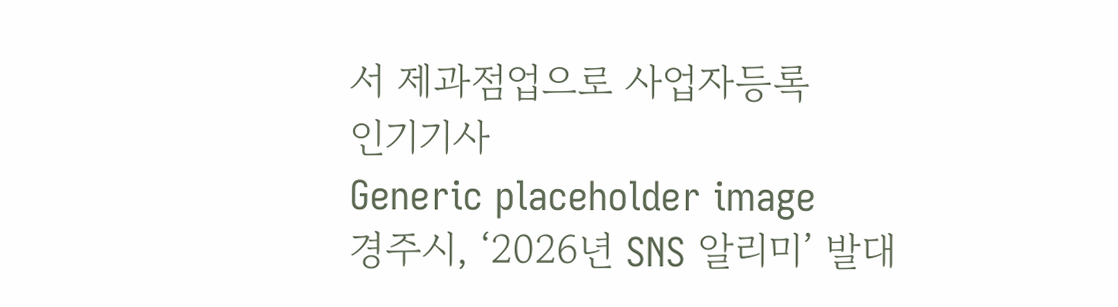서 제과점업으로 사업자등록
인기기사
Generic placeholder image
경주시, ‘2026년 SNS 알리미’ 발대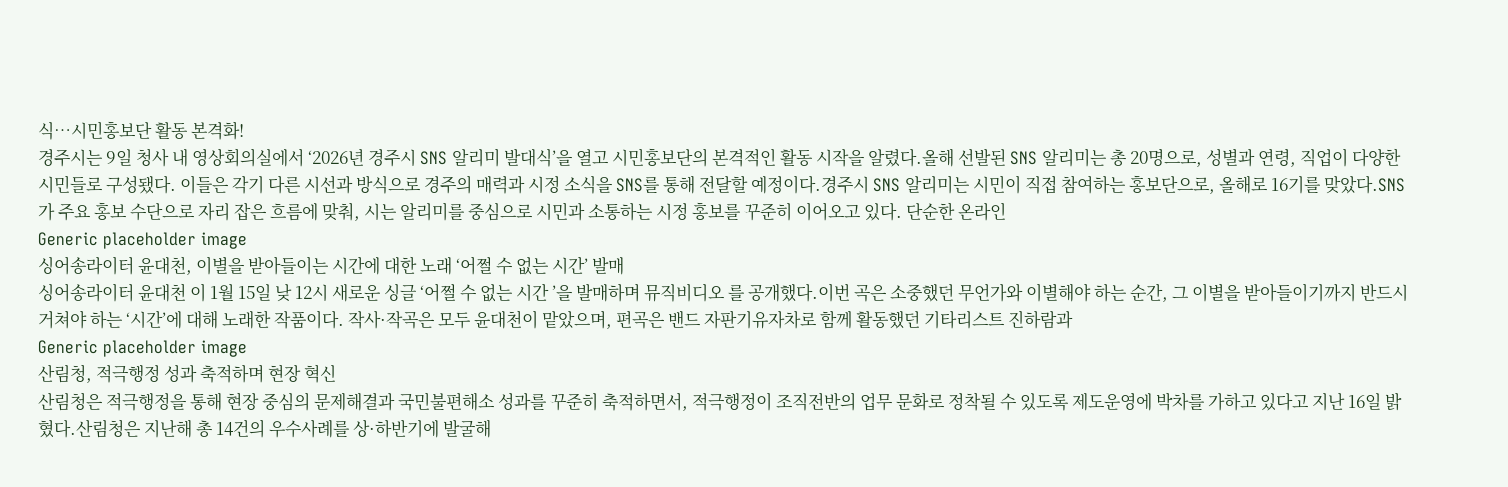식…시민홍보단 활동 본격화!
경주시는 9일 청사 내 영상회의실에서 ‘2026년 경주시 SNS 알리미 발대식’을 열고 시민홍보단의 본격적인 활동 시작을 알렸다.올해 선발된 SNS 알리미는 총 20명으로, 성별과 연령, 직업이 다양한 시민들로 구성됐다. 이들은 각기 다른 시선과 방식으로 경주의 매력과 시정 소식을 SNS를 통해 전달할 예정이다.경주시 SNS 알리미는 시민이 직접 참여하는 홍보단으로, 올해로 16기를 맞았다.SNS가 주요 홍보 수단으로 자리 잡은 흐름에 맞춰, 시는 알리미를 중심으로 시민과 소통하는 시정 홍보를 꾸준히 이어오고 있다. 단순한 온라인
Generic placeholder image
싱어송라이터 윤대천, 이별을 받아들이는 시간에 대한 노래 ‘어쩔 수 없는 시간’ 발매
싱어송라이터 윤대천 이 1월 15일 낮 12시 새로운 싱글 ‘어쩔 수 없는 시간 ’을 발매하며 뮤직비디오 를 공개했다.이번 곡은 소중했던 무언가와 이별해야 하는 순간, 그 이별을 받아들이기까지 반드시 거쳐야 하는 ‘시간’에 대해 노래한 작품이다. 작사·작곡은 모두 윤대천이 맡았으며, 편곡은 밴드 자판기유자차로 함께 활동했던 기타리스트 진하람과
Generic placeholder image
산림청, 적극행정 성과 축적하며 현장 혁신
산림청은 적극행정을 통해 현장 중심의 문제해결과 국민불편해소 성과를 꾸준히 축적하면서, 적극행정이 조직전반의 업무 문화로 정착될 수 있도록 제도운영에 박차를 가하고 있다고 지난 16일 밝혔다.산림청은 지난해 총 14건의 우수사례를 상·하반기에 발굴해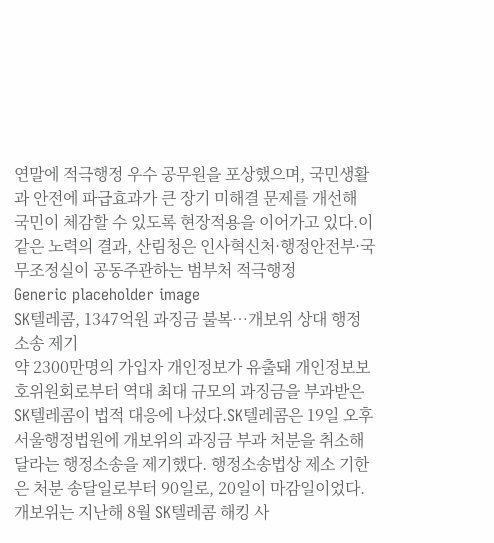연말에 적극행정 우수 공무원을 포상했으며, 국민생활과 안전에 파급효과가 큰 장기 미해결 문제를 개선해 국민이 체감할 수 있도록 현장적용을 이어가고 있다.이같은 노력의 결과, 산림청은 인사혁신처·행정안전부·국무조정실이 공동주관하는 범부처 적극행정
Generic placeholder image
SK텔레콤, 1347억원 과징금 불복…개보위 상대 행정소송 제기
약 2300만명의 가입자 개인정보가 유출돼 개인정보보호위원회로부터 역대 최대 규모의 과징금을 부과받은 SK텔레콤이 법적 대응에 나섰다.SK텔레콤은 19일 오후 서울행정법원에 개보위의 과징금 부과 처분을 취소해달라는 행정소송을 제기했다. 행정소송법상 제소 기한은 처분 송달일로부터 90일로, 20일이 마감일이었다.개보위는 지난해 8월 SK텔레콤 해킹 사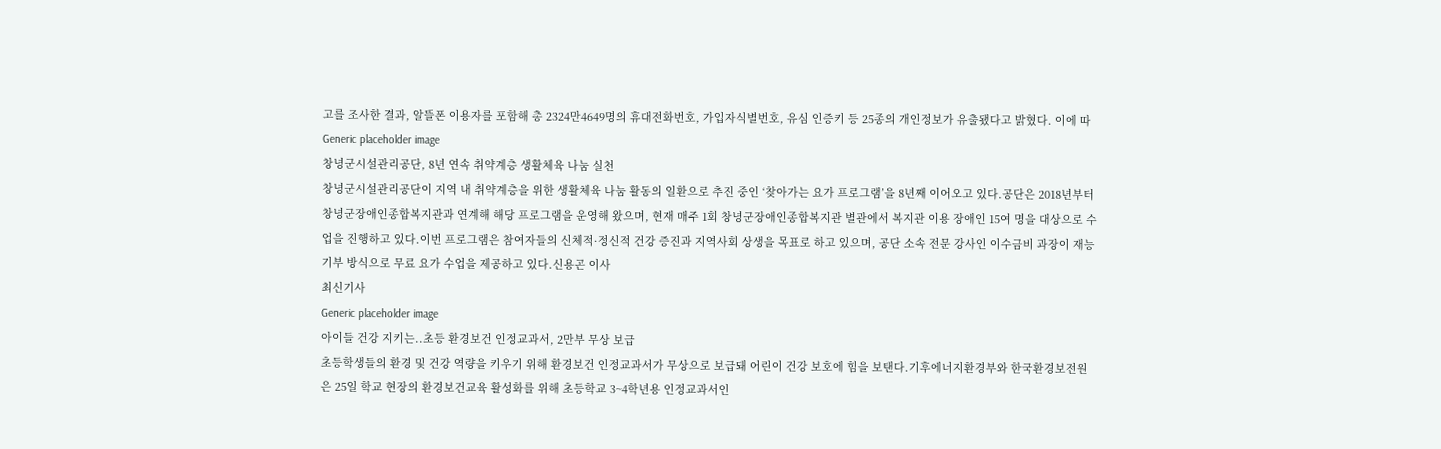고를 조사한 결과, 알뜰폰 이용자를 포함해 총 2324만4649명의 휴대전화번호, 가입자식별번호, 유심 인증키 등 25종의 개인정보가 유출됐다고 밝혔다. 이에 따
Generic placeholder image
창녕군시설관리공단, 8년 연속 취약계층 생활체육 나눔 실천
창녕군시설관리공단이 지역 내 취약계층을 위한 생활체육 나눔 활동의 일환으로 추진 중인 ‘찾아가는 요가 프로그램’을 8년째 이어오고 있다.공단은 2018년부터 창녕군장애인종합복지관과 연계해 해당 프로그램을 운영해 왔으며, 현재 매주 1회 창녕군장애인종합복지관 별관에서 복지관 이용 장애인 15여 명을 대상으로 수업을 진행하고 있다.이번 프로그램은 참여자들의 신체적·정신적 건강 증진과 지역사회 상생을 목표로 하고 있으며, 공단 소속 전문 강사인 이수금비 과장이 재능기부 방식으로 무료 요가 수업을 제공하고 있다.신용곤 이사
최신기사
Generic placeholder image
아이들 건강 지키는..초등 환경보건 인정교과서, 2만부 무상 보급
초등학생들의 환경 및 건강 역량을 키우기 위해 환경보건 인정교과서가 무상으로 보급돼 어린이 건강 보호에 힘을 보탠다.기후에너지환경부와 한국환경보전원은 25일 학교 현장의 환경보건교육 활성화를 위해 초등학교 3~4학년용 인정교과서인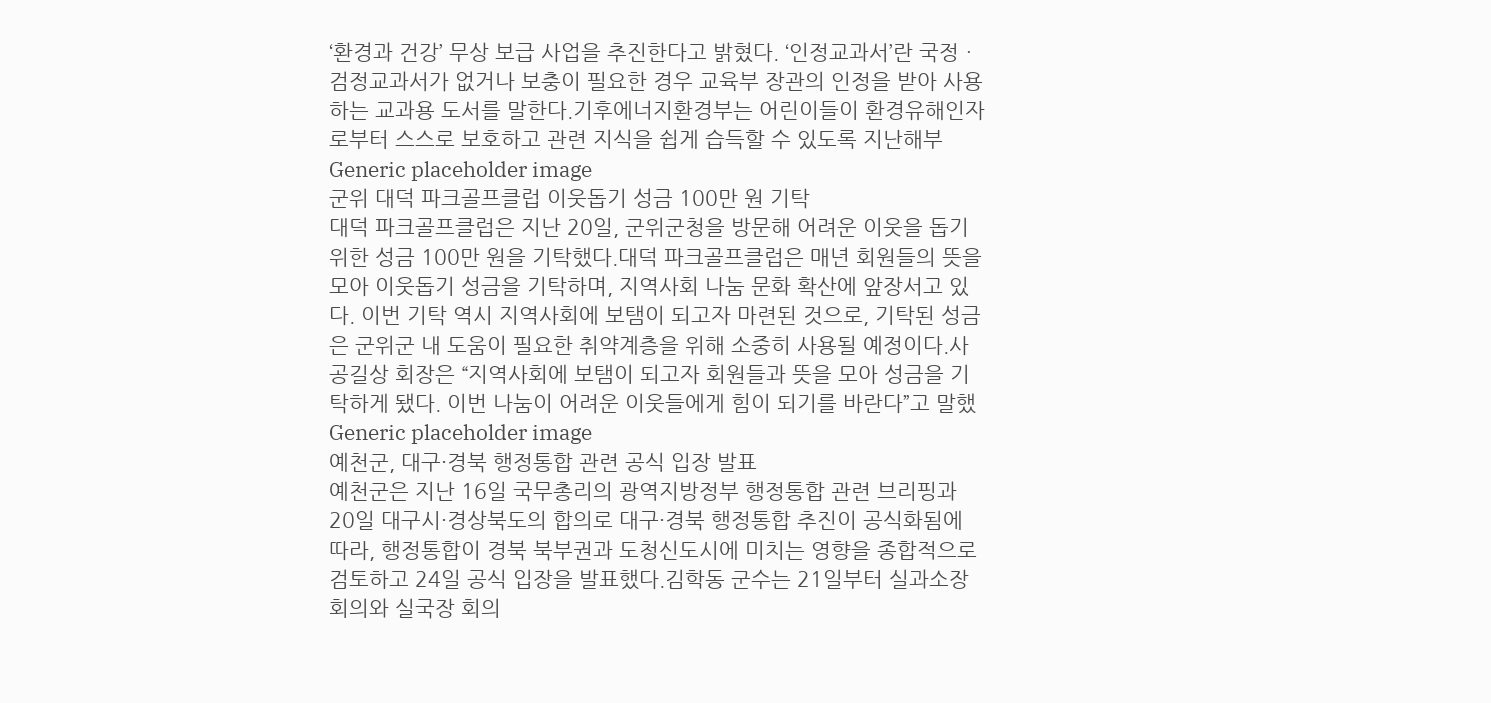‘환경과 건강’ 무상 보급 사업을 추진한다고 밝혔다. ‘인정교과서’란 국정ㆍ검정교과서가 없거나 보충이 필요한 경우 교육부 장관의 인정을 받아 사용하는 교과용 도서를 말한다.기후에너지환경부는 어린이들이 환경유해인자로부터 스스로 보호하고 관련 지식을 쉽게 습득할 수 있도록 지난해부
Generic placeholder image
군위 대덕 파크골프클럽 이웃돕기 성금 100만 원 기탁
대덕 파크골프클럽은 지난 20일, 군위군청을 방문해 어려운 이웃을 돕기 위한 성금 100만 원을 기탁했다.대덕 파크골프클럽은 매년 회원들의 뜻을 모아 이웃돕기 성금을 기탁하며, 지역사회 나눔 문화 확산에 앞장서고 있다. 이번 기탁 역시 지역사회에 보탬이 되고자 마련된 것으로, 기탁된 성금은 군위군 내 도움이 필요한 취약계층을 위해 소중히 사용될 예정이다.사공길상 회장은 “지역사회에 보탬이 되고자 회원들과 뜻을 모아 성금을 기탁하게 됐다. 이번 나눔이 어려운 이웃들에게 힘이 되기를 바란다”고 말했
Generic placeholder image
예천군, 대구·경북 행정통합 관련 공식 입장 발표
예천군은 지난 16일 국무총리의 광역지방정부 행정통합 관련 브리핑과 20일 대구시·경상북도의 합의로 대구·경북 행정통합 추진이 공식화됨에 따라, 행정통합이 경북 북부권과 도청신도시에 미치는 영향을 종합적으로 검토하고 24일 공식 입장을 발표했다.김학동 군수는 21일부터 실과소장 회의와 실국장 회의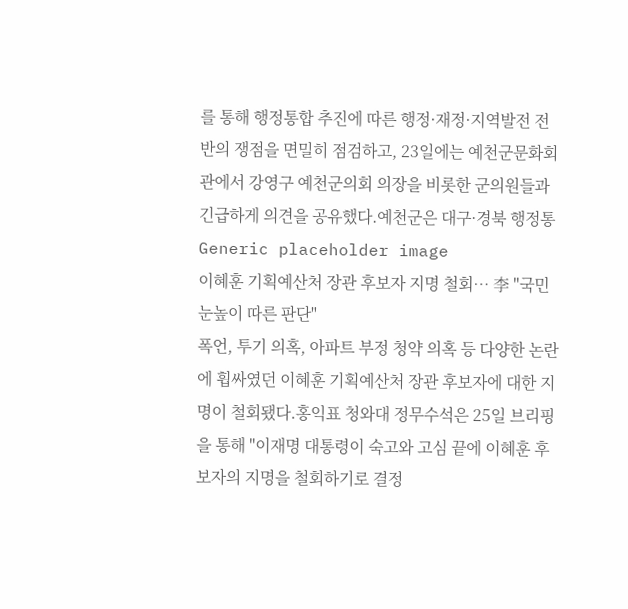를 통해 행정통합 추진에 따른 행정·재정·지역발전 전반의 쟁점을 면밀히 점검하고, 23일에는 예천군문화회관에서 강영구 예천군의회 의장을 비롯한 군의원들과 긴급하게 의견을 공유했다.예천군은 대구·경북 행정통
Generic placeholder image
이혜훈 기획예산처 장관 후보자 지명 철회… 李 "국민 눈높이 따른 판단"
폭언, 투기 의혹, 아파트 부정 청약 의혹 등 다양한 논란에 휩싸였던 이혜훈 기획예산처 장관 후보자에 대한 지명이 철회됐다.홍익표 청와대 정무수석은 25일 브리핑을 통해 "이재명 대통령이 숙고와 고심 끝에 이혜훈 후보자의 지명을 철회하기로 결정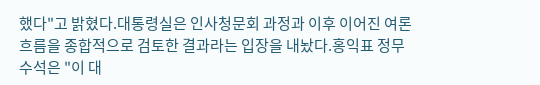했다"고 밝혔다.대통령실은 인사청문회 과정과 이후 이어진 여론 흐름을 종합적으로 검토한 결과라는 입장을 내놨다.홍익표 정무수석은 "이 대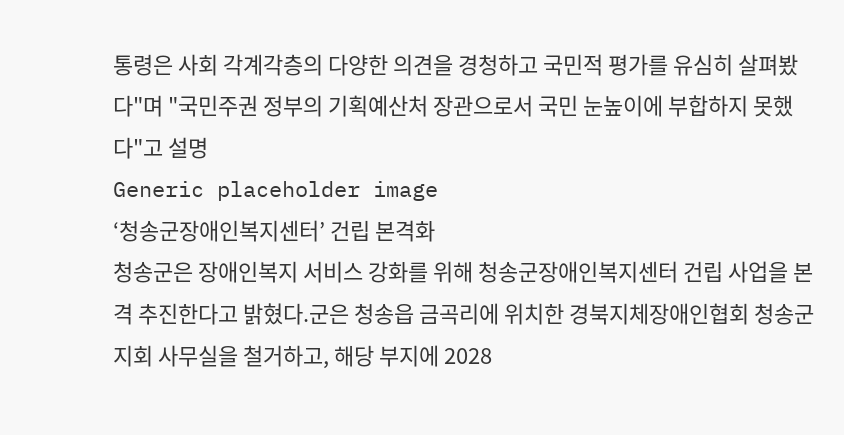통령은 사회 각계각층의 다양한 의견을 경청하고 국민적 평가를 유심히 살펴봤다"며 "국민주권 정부의 기획예산처 장관으로서 국민 눈높이에 부합하지 못했다"고 설명
Generic placeholder image
‘청송군장애인복지센터’ 건립 본격화
청송군은 장애인복지 서비스 강화를 위해 청송군장애인복지센터 건립 사업을 본격 추진한다고 밝혔다.군은 청송읍 금곡리에 위치한 경북지체장애인협회 청송군지회 사무실을 철거하고, 해당 부지에 2028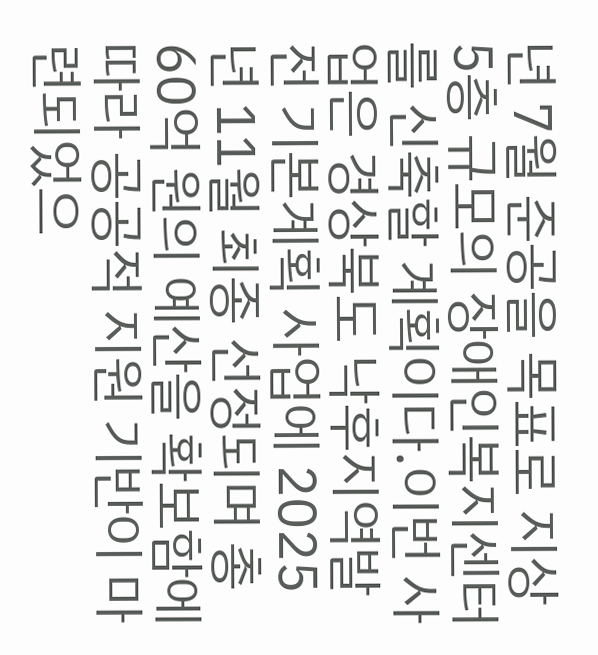년 7월 준공을 목표로 지상 5층 규모의 장애인복지센터를 신축할 계획이다.이번 사업은 경상북도 낙후지역발전 기본계획 사업에 2025년 11월 최종 선정되며 총 60억 원의 예산을 확보함에 따라 공공적 지원 기반이 마련되었으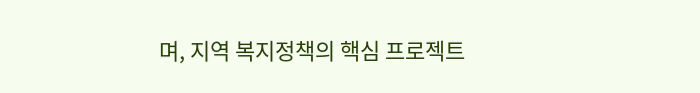며, 지역 복지정책의 핵심 프로젝트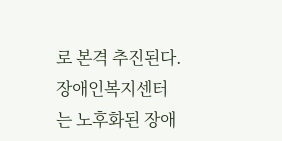로 본격 추진된다.장애인복지센터는 노후화된 장애